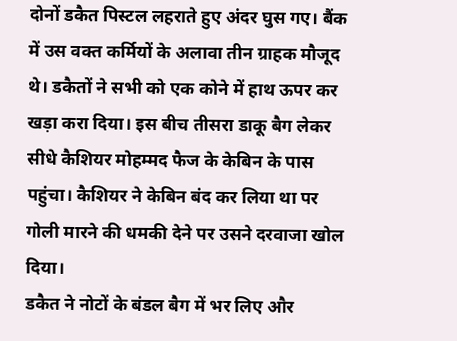दोनों डकैत पिस्टल लहराते हुए अंदर घुस गए। बैंक में उस वक्त कर्मियों के अलावा तीन ग्राहक मौजूद थे। डकैतों ने सभी को एक कोने में हाथ ऊपर कर खड़ा करा दिया। इस बीच तीसरा डाकू बैग लेकर सीधे कैशियर मोहम्मद फैज के केबिन के पास पहुंचा। कैशियर ने केबिन बंद कर लिया था पर गोली मारने की धमकी देने पर उसने दरवाजा खोल दिया।
डकैत ने नोटों के बंडल बैग में भर लिए और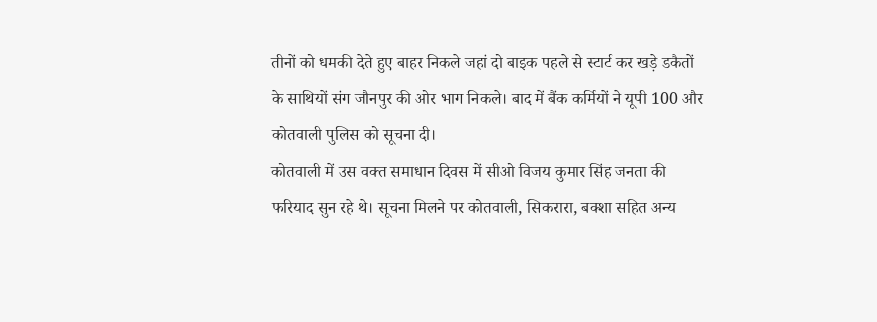तीनों को धमकी देते हुए बाहर निकले जहां दो बाइक पहले से स्टार्ट कर खड़े डकैतों के साथियों संग जौनपुर की ओर भाग निकले। बाद में बैंक कर्मियों ने यूपी 100 और कोतवाली पुलिस को सूचना दी।
कोतवाली में उस वक्त समाधान दिवस में सीओ विजय कुमार सिंह जनता की फरियाद सुन रहे थे। सूचना मिलने पर कोतवाली, सिकरारा, बक्शा सहित अन्य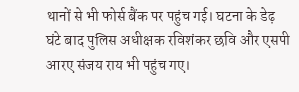थानों से भी फोर्स बैंक पर पहुंच गई। घटना के डेढ़ घंटे बाद पुलिस अधीक्षक रविशंकर छवि और एसपी आरए संजय राय भी पहुंच गए।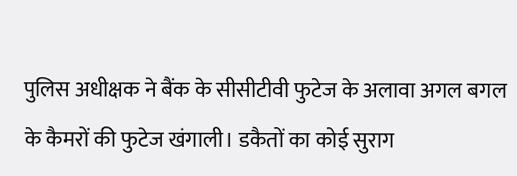पुलिस अधीक्षक ने बैंक के सीसीटीवी फुटेज के अलावा अगल बगल के कैमरों की फुटेज खंगाली। डकैतों का कोई सुराग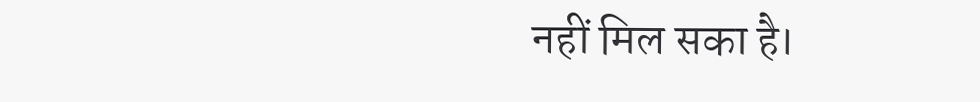नहीं मिल सका है।